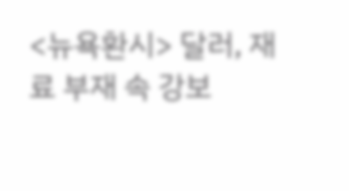<뉴욕환시> 달러, 재료 부재 속 강보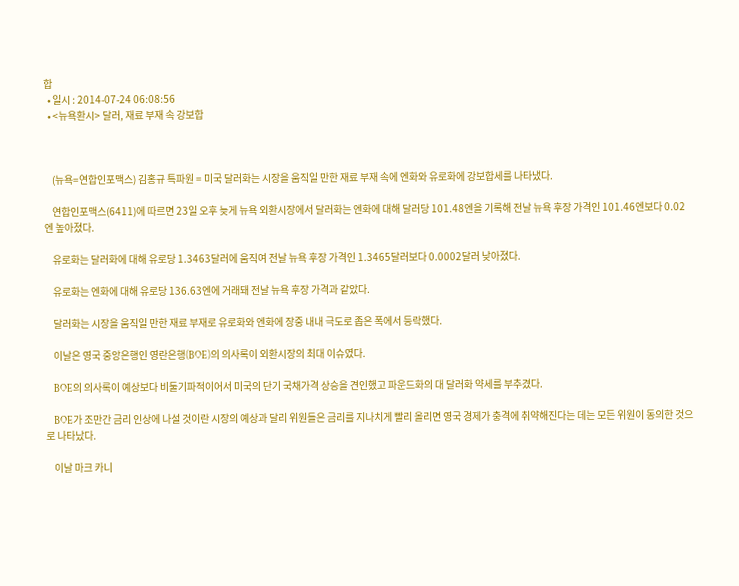합
  • 일시 : 2014-07-24 06:08:56
  • <뉴욕환시> 달러, 재료 부재 속 강보합



    (뉴욕=연합인포맥스) 김홍규 특파원 = 미국 달러화는 시장을 움직일 만한 재료 부재 속에 엔화와 유로화에 강보합세를 나타냈다.

    연합인포맥스(6411)에 따르면 23일 오후 늦게 뉴욕 외환시장에서 달러화는 엔화에 대해 달러당 101.48엔을 기록해 전날 뉴욕 후장 가격인 101.46엔보다 0.02엔 높아졌다.

    유로화는 달러화에 대해 유로당 1.3463달러에 움직여 전날 뉴욕 후장 가격인 1.3465달러보다 0.0002달러 낮아졌다.

    유로화는 엔화에 대해 유로당 136.63엔에 거래돼 전날 뉴욕 후장 가격과 같았다.

    달러화는 시장을 움직일 만한 재료 부재로 유로화와 엔화에 장중 내내 극도로 좁은 폭에서 등락했다.

    이날은 영국 중앙은행인 영란은행(BOE)의 의사록이 외환시장의 최대 이슈였다.

    BOE의 의사록이 예상보다 비둘기파적이어서 미국의 단기 국채가격 상승을 견인했고 파운드화의 대 달러화 약세를 부추겼다.

    BOE가 조만간 금리 인상에 나설 것이란 시장의 예상과 달리 위원들은 금리를 지나치게 빨리 올리면 영국 경제가 충격에 취약해진다는 데는 모든 위원이 동의한 것으로 나타났다.

    이날 마크 카니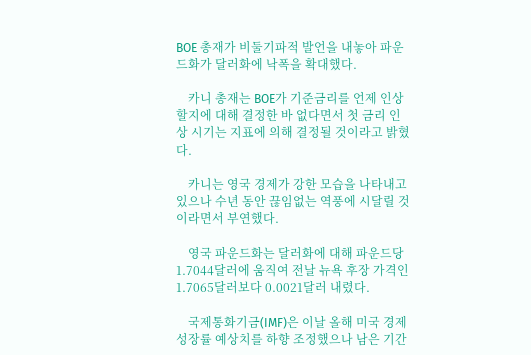BOE 총재가 비둘기파적 발언을 내놓아 파운드화가 달러화에 낙폭을 확대했다.

    카니 총재는 BOE가 기준금리를 언제 인상할지에 대해 결정한 바 없다면서 첫 금리 인상 시기는 지표에 의해 결정될 것이라고 밝혔다.

    카니는 영국 경제가 강한 모습을 나타내고 있으나 수년 동안 끊임없는 역풍에 시달릴 것이라면서 부연했다.

    영국 파운드화는 달러화에 대해 파운드당 1.7044달러에 움직여 전날 뉴욕 후장 가격인 1.7065달러보다 0.0021달러 내렸다.

    국제통화기금(IMF)은 이날 올해 미국 경제 성장률 예상치를 하향 조정했으나 남은 기간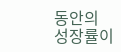동안의 성장률이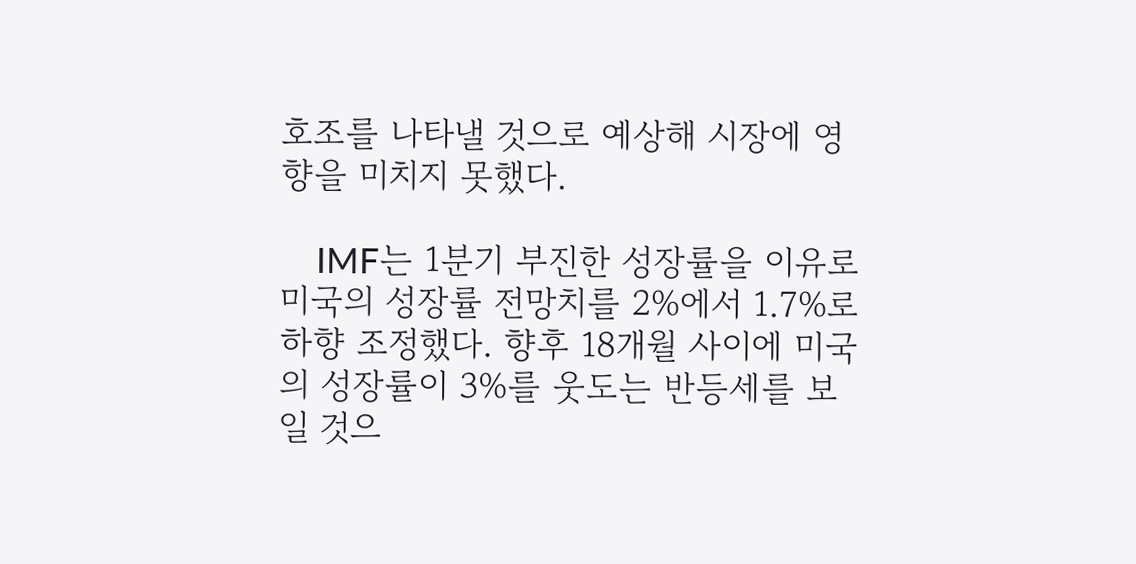호조를 나타낼 것으로 예상해 시장에 영향을 미치지 못했다.

    IMF는 1분기 부진한 성장률을 이유로 미국의 성장률 전망치를 2%에서 1.7%로 하향 조정했다. 향후 18개월 사이에 미국의 성장률이 3%를 웃도는 반등세를 보일 것으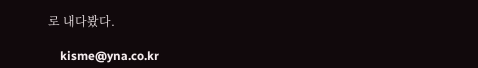로 내다봤다.

    kisme@yna.co.kr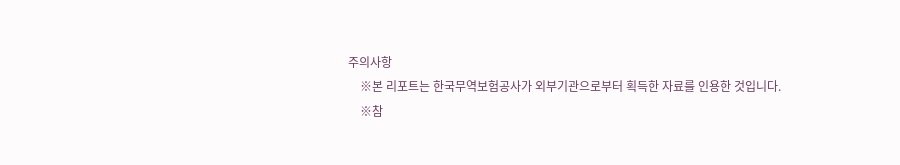주의사항
    ※본 리포트는 한국무역보험공사가 외부기관으로부터 획득한 자료를 인용한 것입니다.
    ※참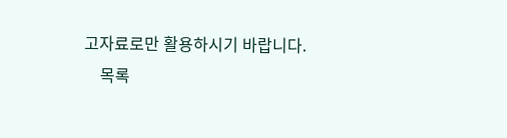고자료로만 활용하시기 바랍니다.
    목록